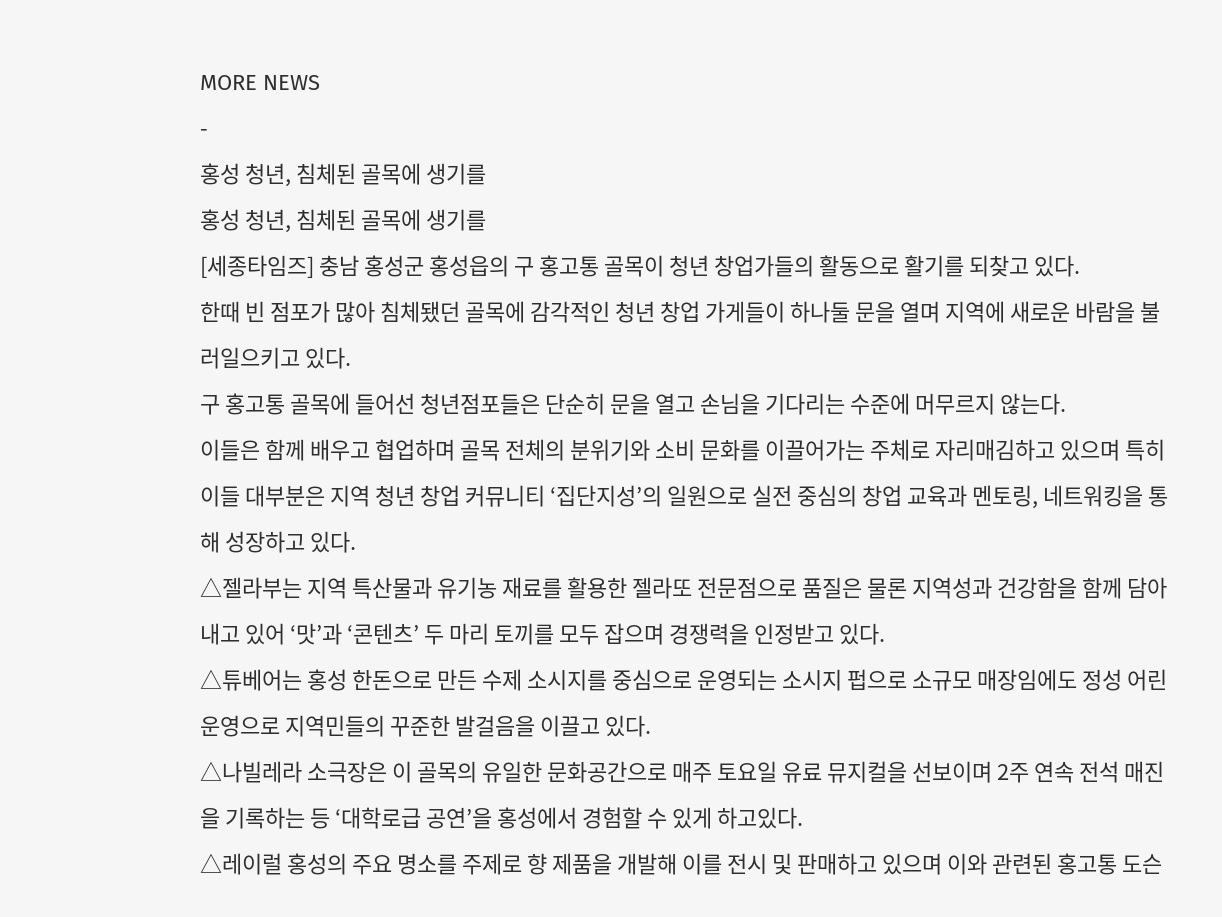MORE NEWS
-
홍성 청년, 침체된 골목에 생기를
홍성 청년, 침체된 골목에 생기를
[세종타임즈] 충남 홍성군 홍성읍의 구 홍고통 골목이 청년 창업가들의 활동으로 활기를 되찾고 있다.
한때 빈 점포가 많아 침체됐던 골목에 감각적인 청년 창업 가게들이 하나둘 문을 열며 지역에 새로운 바람을 불러일으키고 있다.
구 홍고통 골목에 들어선 청년점포들은 단순히 문을 열고 손님을 기다리는 수준에 머무르지 않는다.
이들은 함께 배우고 협업하며 골목 전체의 분위기와 소비 문화를 이끌어가는 주체로 자리매김하고 있으며 특히 이들 대부분은 지역 청년 창업 커뮤니티 ‘집단지성’의 일원으로 실전 중심의 창업 교육과 멘토링, 네트워킹을 통해 성장하고 있다.
△젤라부는 지역 특산물과 유기농 재료를 활용한 젤라또 전문점으로 품질은 물론 지역성과 건강함을 함께 담아내고 있어 ‘맛’과 ‘콘텐츠’ 두 마리 토끼를 모두 잡으며 경쟁력을 인정받고 있다.
△튜베어는 홍성 한돈으로 만든 수제 소시지를 중심으로 운영되는 소시지 펍으로 소규모 매장임에도 정성 어린 운영으로 지역민들의 꾸준한 발걸음을 이끌고 있다.
△나빌레라 소극장은 이 골목의 유일한 문화공간으로 매주 토요일 유료 뮤지컬을 선보이며 2주 연속 전석 매진을 기록하는 등 ‘대학로급 공연’을 홍성에서 경험할 수 있게 하고있다.
△레이럴 홍성의 주요 명소를 주제로 향 제품을 개발해 이를 전시 및 판매하고 있으며 이와 관련된 홍고통 도슨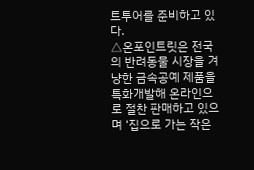트투어를 준비하고 있다.
△온포인트릿은 전국의 반려동물 시장을 겨냥한 금속공예 제품을 특화개발해 온라인으로 절찬 판매하고 있으며 ‘집으로 가는 작은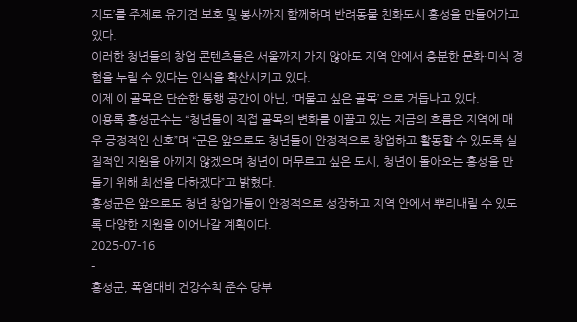지도’를 주제로 유기견 보호 및 봉사까지 함께하며 반려동물 친화도시 홍성을 만들어가고 있다.
이러한 청년들의 창업 콘텐츠들은 서울까지 가지 않아도 지역 안에서 충분한 문화·미식 경험을 누릴 수 있다는 인식을 확산시키고 있다.
이제 이 골목은 단순한 통행 공간이 아닌, ‘머물고 싶은 골목’ 으로 거듭나고 있다.
이용록 홍성군수는 “청년들이 직접 골목의 변화를 이끌고 있는 지금의 흐름은 지역에 매우 긍정적인 신호”며 “군은 앞으로도 청년들이 안정적으로 창업하고 활동할 수 있도록 실질적인 지원을 아끼지 않겠으며 청년이 머무르고 싶은 도시, 청년이 돌아오는 홍성을 만들기 위해 최선을 다하겠다”고 밝혔다.
홍성군은 앞으로도 청년 창업가들이 안정적으로 성장하고 지역 안에서 뿌리내릴 수 있도록 다양한 지원을 이어나갈 계획이다.
2025-07-16
-
홍성군, 폭염대비 건강수칙 준수 당부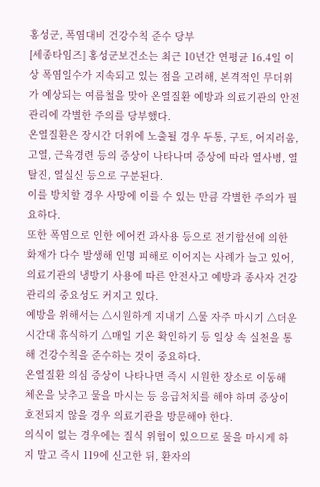홍성군, 폭염대비 건강수칙 준수 당부
[세종타임즈] 홍성군보건소는 최근 10년간 연평균 16.4일 이상 폭염일수가 지속되고 있는 점을 고려해, 본격적인 무더위가 예상되는 여름철을 맞아 온열질환 예방과 의료기관의 안전관리에 각별한 주의를 당부했다.
온열질환은 장시간 더위에 노출될 경우 두통, 구토, 어지러움, 고열, 근육경련 등의 증상이 나타나며 증상에 따라 열사병, 열탈진, 열실신 등으로 구분된다.
이를 방치할 경우 사망에 이를 수 있는 만큼 각별한 주의가 필요하다.
또한 폭염으로 인한 에어컨 과사용 등으로 전기합선에 의한 화재가 다수 발생해 인명 피해로 이어지는 사례가 늘고 있어, 의료기관의 냉방기 사용에 따른 안전사고 예방과 종사자 건강관리의 중요성도 커지고 있다.
예방을 위해서는 △시원하게 지내기 △물 자주 마시기 △더운 시간대 휴식하기 △매일 기온 확인하기 등 일상 속 실천을 통해 건강수칙을 준수하는 것이 중요하다.
온열질환 의심 증상이 나타나면 즉시 시원한 장소로 이동해 체온을 낮추고 물을 마시는 등 응급처치를 해야 하며 증상이 호전되지 않을 경우 의료기관을 방문해야 한다.
의식이 없는 경우에는 질식 위험이 있으므로 물을 마시게 하지 말고 즉시 119에 신고한 뒤, 환자의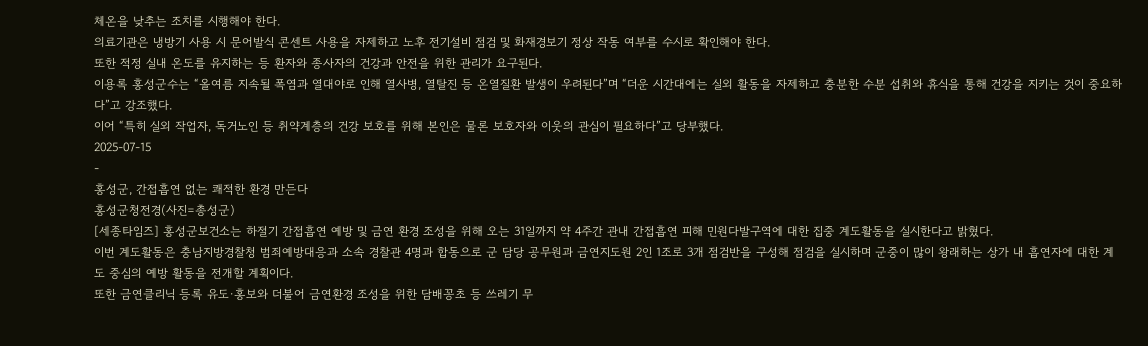체온을 낮추는 조치를 시행해야 한다.
의료기관은 냉방기 사용 시 문어발식 콘센트 사용을 자제하고 노후 전기설비 점검 및 화재경보기 정상 작동 여부를 수시로 확인해야 한다.
또한 적정 실내 온도를 유지하는 등 환자와 종사자의 건강과 안전을 위한 관리가 요구된다.
이용록 홍성군수는 “올여름 지속될 폭염과 열대야로 인해 열사병, 열탈진 등 온열질환 발생이 우려된다”며 “더운 시간대에는 실외 활동을 자제하고 충분한 수분 섭취와 휴식을 통해 건강을 지키는 것이 중요하다”고 강조했다.
이어 “특히 실외 작업자, 독거노인 등 취약계층의 건강 보호를 위해 본인은 물론 보호자와 이웃의 관심이 필요하다”고 당부했다.
2025-07-15
-
홍성군, 간접흡연 없는 쾌적한 환경 만든다
홍성군청전경(사진=총성군)
[세종타임즈] 홍성군보건소는 하절기 간접흡연 예방 및 금연 환경 조성을 위해 오는 31일까지 약 4주간 관내 간접흡연 피해 민원다발구역에 대한 집중 계도활동을 실시한다고 밝혔다.
이번 계도활동은 충남지방경찰청 범죄예방대응과 소속 경찰관 4명과 합동으로 군 담당 공무원과 금연지도원 2인 1조로 3개 점검반을 구성해 점검을 실시하며 군중이 많이 왕래하는 상가 내 흡연자에 대한 계도 중심의 예방 활동을 전개할 계획이다.
또한 금연클리닉 등록 유도·홍보와 더불어 금연환경 조성을 위한 담배꽁초 등 쓰레기 무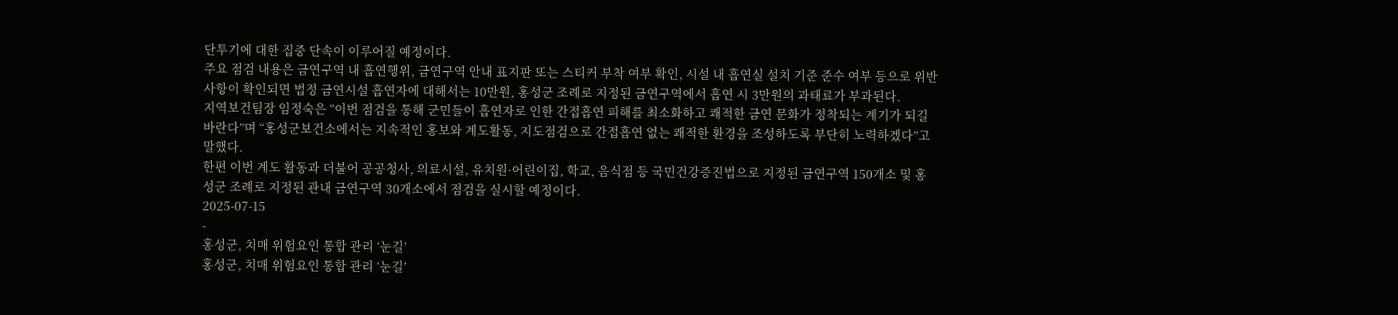단투기에 대한 집중 단속이 이루어질 예정이다.
주요 점검 내용은 금연구역 내 흡연행위, 금연구역 안내 표지판 또는 스티커 부착 여부 확인, 시설 내 흡연실 설치 기준 준수 여부 등으로 위반 사항이 확인되면 법정 금연시설 흡연자에 대해서는 10만원, 홍성군 조례로 지정된 금연구역에서 흡연 시 3만원의 과태료가 부과된다.
지역보건팀장 임정숙은 “이번 점검을 통해 군민들이 흡연자로 인한 간접흡연 피해를 최소화하고 쾌적한 금연 문화가 정착되는 계기가 되길 바란다”며 “홍성군보건소에서는 지속적인 홍보와 계도활동, 지도점검으로 간접흡연 없는 쾌적한 환경을 조성하도록 부단히 노력하겠다”고 말했다.
한편 이번 계도 활동과 더불어 공공청사, 의료시설, 유치원·어린이집, 학교, 음식점 등 국민건강증진법으로 지정된 금연구역 150개소 및 홍성군 조례로 지정된 관내 금연구역 30개소에서 점검을 실시할 예정이다.
2025-07-15
-
홍성군, 치매 위험요인 통합 관리 ‘눈길’
홍성군, 치매 위험요인 통합 관리 ‘눈길’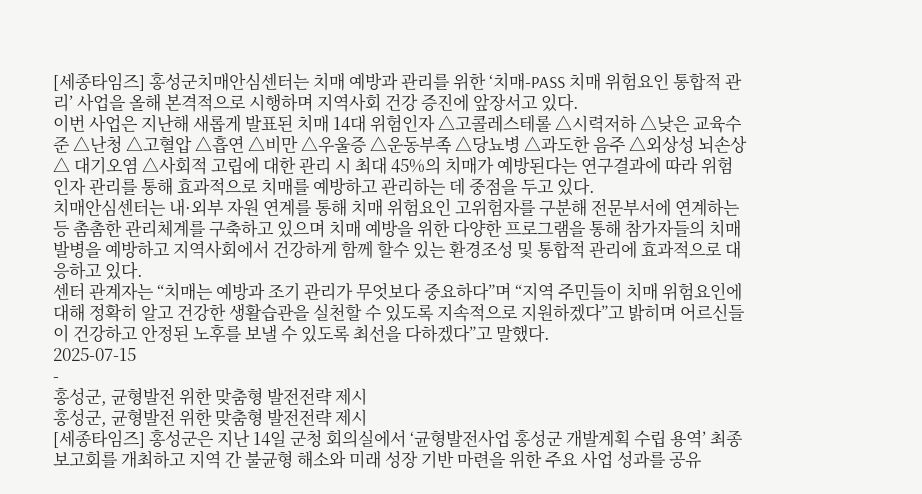[세종타임즈] 홍성군치매안심센터는 치매 예방과 관리를 위한 ‘치매-PASS 치매 위험요인 통합적 관리’ 사업을 올해 본격적으로 시행하며 지역사회 건강 증진에 앞장서고 있다.
이번 사업은 지난해 새롭게 발표된 치매 14대 위험인자 △고콜레스테롤 △시력저하 △낮은 교육수준 △난청 △고혈압 △흡연 △비만 △우울증 △운동부족 △당뇨병 △과도한 음주 △외상성 뇌손상△ 대기오염 △사회적 고립에 대한 관리 시 최대 45%의 치매가 예방된다는 연구결과에 따라 위험인자 관리를 통해 효과적으로 치매를 예방하고 관리하는 데 중점을 두고 있다.
치매안심센터는 내·외부 자원 연계를 통해 치매 위험요인 고위험자를 구분해 전문부서에 연계하는 등 촘촘한 관리체계를 구축하고 있으며 치매 예방을 위한 다양한 프로그램을 통해 참가자들의 치매 발병을 예방하고 지역사회에서 건강하게 함께 할수 있는 환경조성 및 통합적 관리에 효과적으로 대응하고 있다.
센터 관계자는 “치매는 예방과 조기 관리가 무엇보다 중요하다”며 “지역 주민들이 치매 위험요인에 대해 정확히 알고 건강한 생활습관을 실천할 수 있도록 지속적으로 지원하겠다”고 밝히며 어르신들이 건강하고 안정된 노후를 보낼 수 있도록 최선을 다하겠다”고 말했다.
2025-07-15
-
홍성군, 균형발전 위한 맞춤형 발전전략 제시
홍성군, 균형발전 위한 맞춤형 발전전략 제시
[세종타임즈] 홍성군은 지난 14일 군청 회의실에서 ‘균형발전사업 홍성군 개발계획 수립 용역’ 최종보고회를 개최하고 지역 간 불균형 해소와 미래 성장 기반 마련을 위한 주요 사업 성과를 공유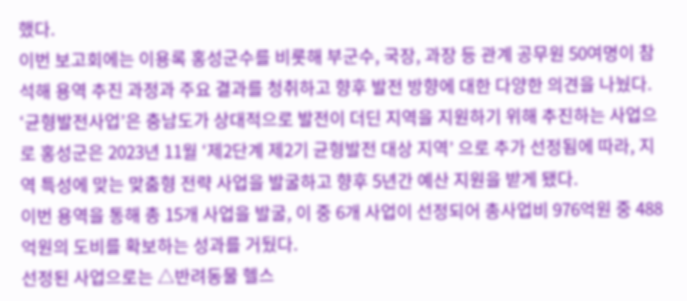했다.
이번 보고회에는 이용록 홍성군수를 비롯해 부군수, 국장, 과장 등 관계 공무원 50여명이 참석해 용역 추진 과정과 주요 결과를 청취하고 향후 발전 방향에 대한 다양한 의견을 나눴다.
‘균형발전사업’은 충남도가 상대적으로 발전이 더딘 지역을 지원하기 위해 추진하는 사업으로 홍성군은 2023년 11월 ‘제2단계 제2기 균형발전 대상 지역’ 으로 추가 선정됨에 따라, 지역 특성에 맞는 맞춤형 전략 사업을 발굴하고 향후 5년간 예산 지원을 받게 됐다.
이번 용역을 통해 총 15개 사업을 발굴, 이 중 6개 사업이 선정되어 총사업비 976억원 중 488억원의 도비를 확보하는 성과를 거뒀다.
선정된 사업으로는 △반려동물 헬스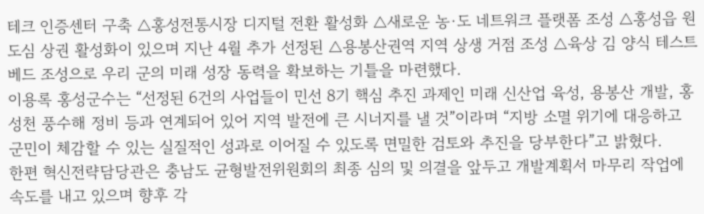테크 인증센터 구축 △홍성전통시장 디지털 전환 활성화 △새로운 농·도 네트워크 플랫폼 조성 △홍성읍 원도심 상권 활성화이 있으며 지난 4월 추가 선정된 △용봉산권역 지역 상생 거점 조성 △육상 김 양식 테스트베드 조성으로 우리 군의 미래 성장 동력을 확보하는 기틀을 마련했다.
이용록 홍성군수는 “선정된 6건의 사업들이 민선 8기 핵심 추진 과제인 미래 신산업 육성, 용봉산 개발, 홍성천 풍수해 정비 등과 연계되어 있어 지역 발전에 큰 시너지를 낼 것”이라며 “지방 소멸 위기에 대응하고 군민이 체감할 수 있는 실질적인 성과로 이어질 수 있도록 면밀한 검토와 추진을 당부한다”고 밝혔다.
한편 혁신전략담당관은 충남도 균형발전위원회의 최종 심의 및 의결을 앞두고 개발계획서 마무리 작업에 속도를 내고 있으며 향후 각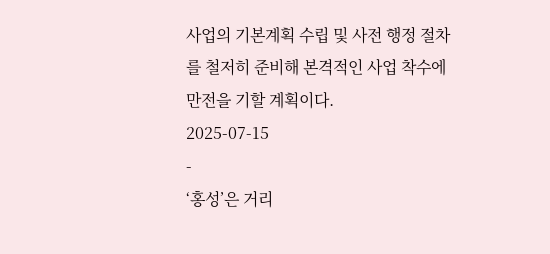사업의 기본계획 수립 및 사전 행정 절차를 철저히 준비해 본격적인 사업 착수에 만전을 기할 계획이다.
2025-07-15
-
‘홍성’은 거리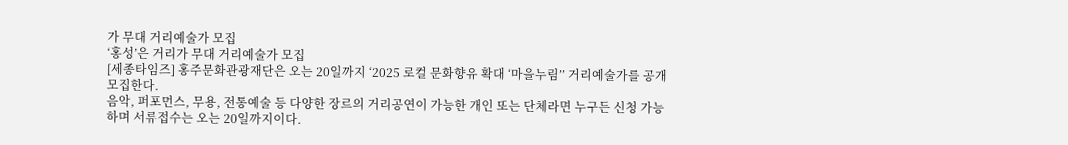가 무대 거리예술가 모집
‘홍성’은 거리가 무대 거리예술가 모집
[세종타임즈] 홍주문화관광재단은 오는 20일까지 ‘2025 로컬 문화향유 확대 ‘마을누림’’ 거리예술가를 공개 모집한다.
음악, 퍼포먼스, 무용, 전통예술 등 다양한 장르의 거리공연이 가능한 개인 또는 단체라면 누구든 신청 가능하며 서류접수는 오는 20일까지이다.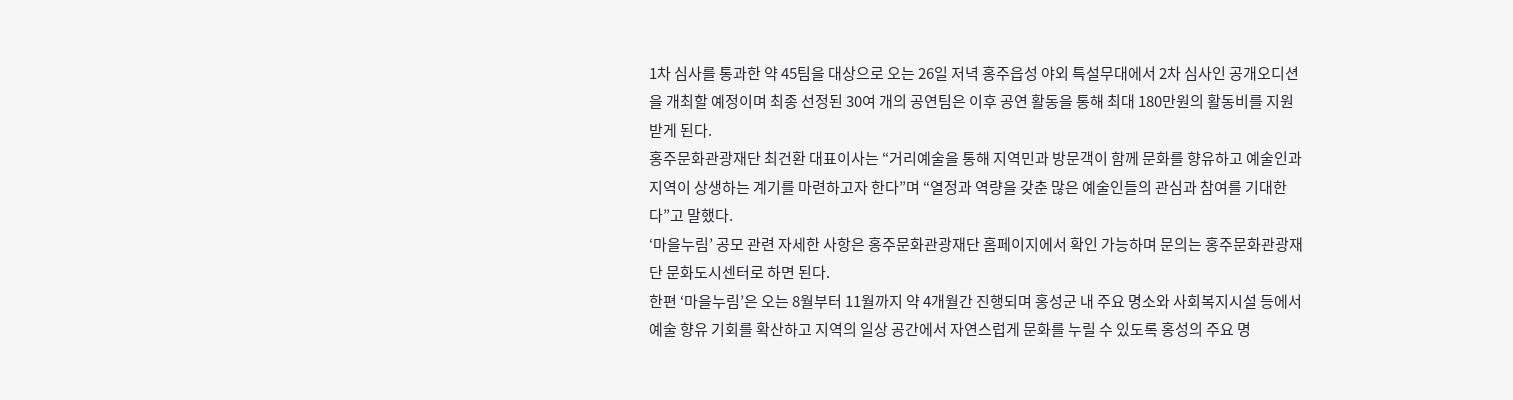1차 심사를 통과한 약 45팀을 대상으로 오는 26일 저녁 홍주읍성 야외 특설무대에서 2차 심사인 공개오디션을 개최할 예정이며 최종 선정된 30여 개의 공연팀은 이후 공연 활동을 통해 최대 180만원의 활동비를 지원받게 된다.
홍주문화관광재단 최건환 대표이사는 “거리예술을 통해 지역민과 방문객이 함께 문화를 향유하고 예술인과 지역이 상생하는 계기를 마련하고자 한다”며 “열정과 역량을 갖춘 많은 예술인들의 관심과 참여를 기대한다”고 말했다.
‘마을누림’ 공모 관련 자세한 사항은 홍주문화관광재단 홈페이지에서 확인 가능하며 문의는 홍주문화관광재단 문화도시센터로 하면 된다.
한편 ‘마을누림’은 오는 8월부터 11월까지 약 4개월간 진행되며 홍성군 내 주요 명소와 사회복지시설 등에서 예술 향유 기회를 확산하고 지역의 일상 공간에서 자연스럽게 문화를 누릴 수 있도록 홍성의 주요 명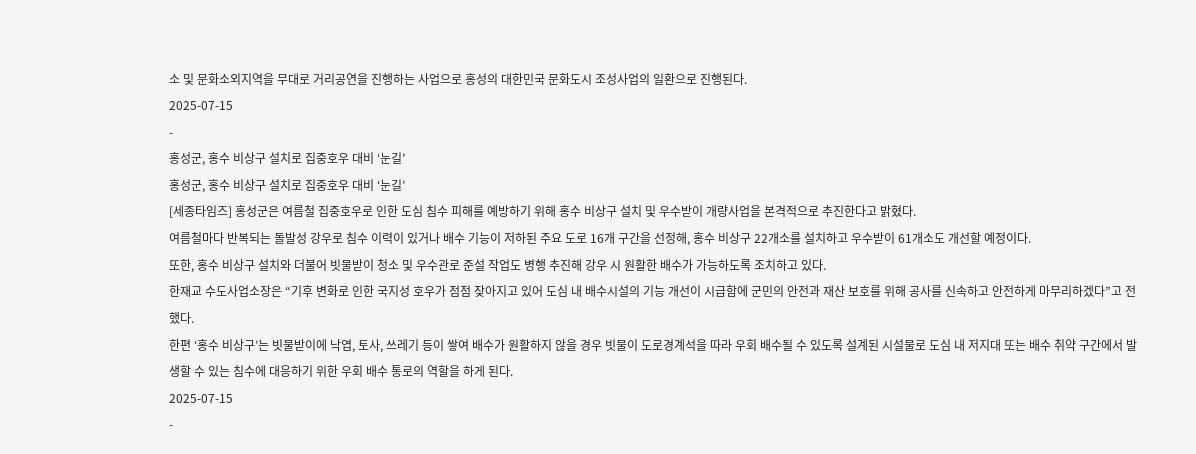소 및 문화소외지역을 무대로 거리공연을 진행하는 사업으로 홍성의 대한민국 문화도시 조성사업의 일환으로 진행된다.
2025-07-15
-
홍성군, 홍수 비상구 설치로 집중호우 대비 ‘눈길’
홍성군, 홍수 비상구 설치로 집중호우 대비 ‘눈길’
[세종타임즈] 홍성군은 여름철 집중호우로 인한 도심 침수 피해를 예방하기 위해 홍수 비상구 설치 및 우수받이 개량사업을 본격적으로 추진한다고 밝혔다.
여름철마다 반복되는 돌발성 강우로 침수 이력이 있거나 배수 기능이 저하된 주요 도로 16개 구간을 선정해, 홍수 비상구 22개소를 설치하고 우수받이 61개소도 개선할 예정이다.
또한, 홍수 비상구 설치와 더불어 빗물받이 청소 및 우수관로 준설 작업도 병행 추진해 강우 시 원활한 배수가 가능하도록 조치하고 있다.
한재교 수도사업소장은 “기후 변화로 인한 국지성 호우가 점점 잦아지고 있어 도심 내 배수시설의 기능 개선이 시급함에 군민의 안전과 재산 보호를 위해 공사를 신속하고 안전하게 마무리하겠다”고 전했다.
한편 ‘홍수 비상구’는 빗물받이에 낙엽, 토사, 쓰레기 등이 쌓여 배수가 원활하지 않을 경우 빗물이 도로경계석을 따라 우회 배수될 수 있도록 설계된 시설물로 도심 내 저지대 또는 배수 취약 구간에서 발생할 수 있는 침수에 대응하기 위한 우회 배수 통로의 역할을 하게 된다.
2025-07-15
-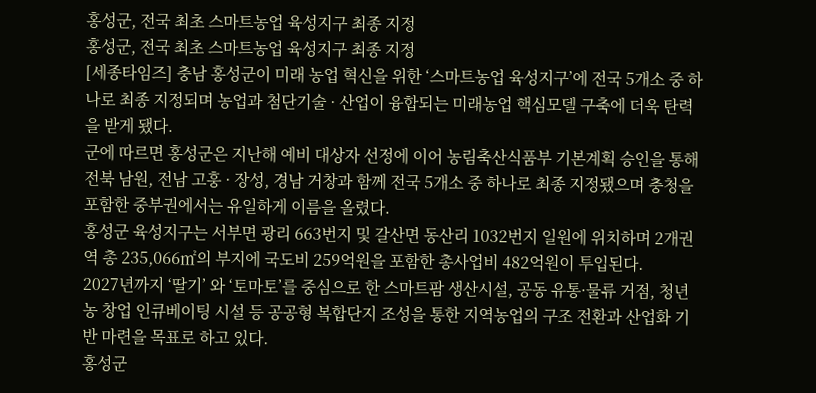홍성군, 전국 최초 스마트농업 육성지구 최종 지정
홍성군, 전국 최초 스마트농업 육성지구 최종 지정
[세종타임즈] 충남 홍성군이 미래 농업 혁신을 위한 ‘스마트농업 육성지구’에 전국 5개소 중 하나로 최종 지정되며 농업과 첨단기술 · 산업이 융합되는 미래농업 핵심모델 구축에 더욱 탄력을 받게 됐다.
군에 따르면 홍성군은 지난해 예비 대상자 선정에 이어 농림축산식품부 기본계획 승인을 통해 전북 남원, 전남 고훙 · 장성, 경남 거창과 함께 전국 5개소 중 하나로 최종 지정됐으며 충청을 포함한 중부권에서는 유일하게 이름을 올렸다.
홍성군 육성지구는 서부면 광리 663번지 및 갈산면 동산리 1032번지 일원에 위치하며 2개권역 총 235,066㎡의 부지에 국도비 259억원을 포함한 총사업비 482억원이 투입된다.
2027년까지 ‘딸기’ 와 ‘토마토’를 중심으로 한 스마트팜 생산시설, 공동 유통·물류 거점, 청년농 창업 인큐베이팅 시설 등 공공형 복합단지 조성을 통한 지역농업의 구조 전환과 산업화 기반 마련을 목표로 하고 있다.
홍성군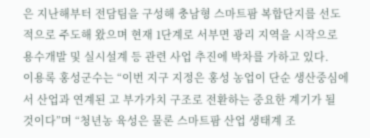은 지난해부터 전담팀을 구성해 충남형 스마트팜 복합단지를 선도적으로 주도해 왔으며 현재 1단계로 서부면 광리 지역을 시작으로 용수개발 및 실시설계 등 관련 사업 추진에 박차를 가하고 있다.
이용록 홍성군수는 “이번 지구 지정은 홍성 농업이 단순 생산중심에서 산업과 연계된 고 부가가치 구조로 전환하는 중요한 계기가 될 것이다”며 “청년농 육성은 물론 스마트팜 산업 생태계 조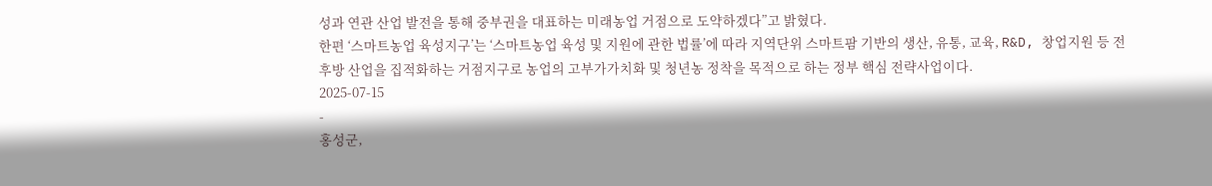성과 연관 산업 발전을 통해 중부권을 대표하는 미래농업 거점으로 도약하겠다”고 밝혔다.
한편 ‘스마트농업 육성지구’는 ‘스마트농업 육성 및 지원에 관한 법률’에 따라 지역단위 스마트팜 기반의 생산, 유통, 교육, R&D, 창업지원 등 전후방 산업을 집적화하는 거점지구로 농업의 고부가가치화 및 청년농 정착을 목적으로 하는 정부 핵심 전략사업이다.
2025-07-15
-
홍성군,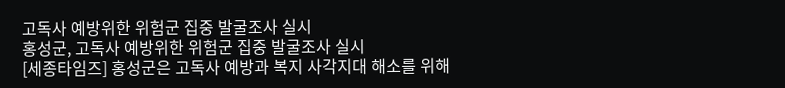고독사 예방위한 위험군 집중 발굴조사 실시
홍성군, 고독사 예방위한 위험군 집중 발굴조사 실시
[세종타임즈] 홍성군은 고독사 예방과 복지 사각지대 해소를 위해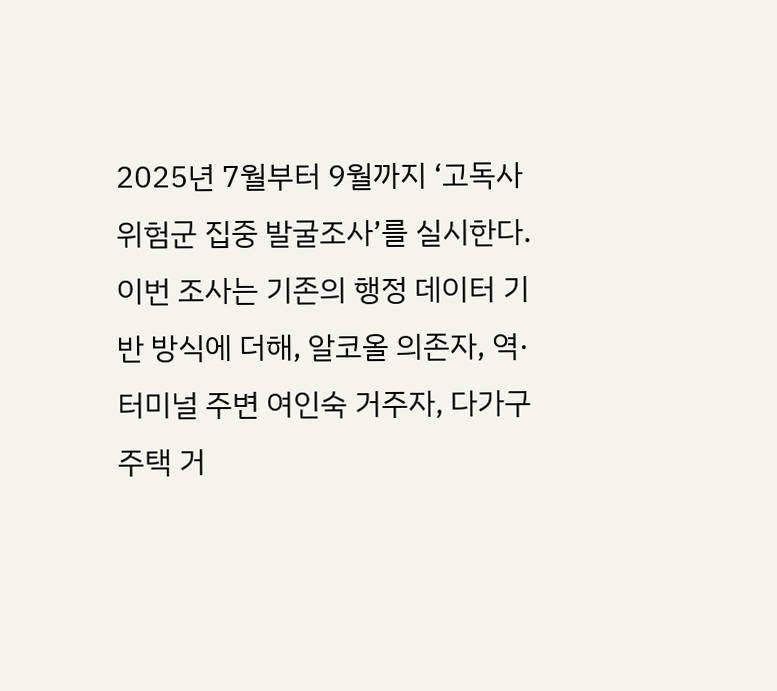2025년 7월부터 9월까지 ‘고독사 위험군 집중 발굴조사’를 실시한다.
이번 조사는 기존의 행정 데이터 기반 방식에 더해, 알코올 의존자, 역·터미널 주변 여인숙 거주자, 다가구 주택 거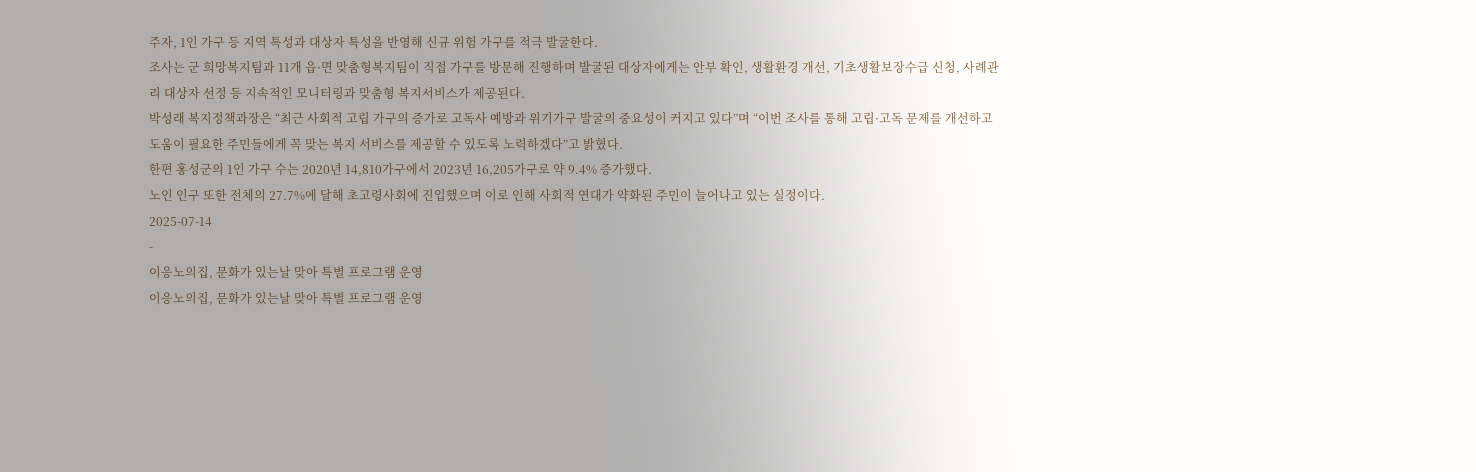주자, 1인 가구 등 지역 특성과 대상자 특성을 반영해 신규 위험 가구를 적극 발굴한다.
조사는 군 희망복지팀과 11개 읍·면 맞춤형복지팀이 직접 가구를 방문해 진행하며 발굴된 대상자에게는 안부 확인, 생활환경 개선, 기초생활보장수급 신청, 사례관리 대상자 선정 등 지속적인 모니터링과 맞춤형 복지서비스가 제공된다.
박성래 복지정책과장은 “최근 사회적 고립 가구의 증가로 고독사 예방과 위기가구 발굴의 중요성이 커지고 있다”며 “이번 조사를 통해 고립·고독 문제를 개선하고 도움이 필요한 주민들에게 꼭 맞는 복지 서비스를 제공할 수 있도록 노력하겠다”고 밝혔다.
한편 홍성군의 1인 가구 수는 2020년 14,810가구에서 2023년 16,205가구로 약 9.4% 증가했다.
노인 인구 또한 전체의 27.7%에 달해 초고령사회에 진입했으며 이로 인해 사회적 연대가 약화된 주민이 늘어나고 있는 실정이다.
2025-07-14
-
이응노의집, 문화가 있는날 맞아 특별 프로그램 운영
이응노의집, 문화가 있는날 맞아 특별 프로그램 운영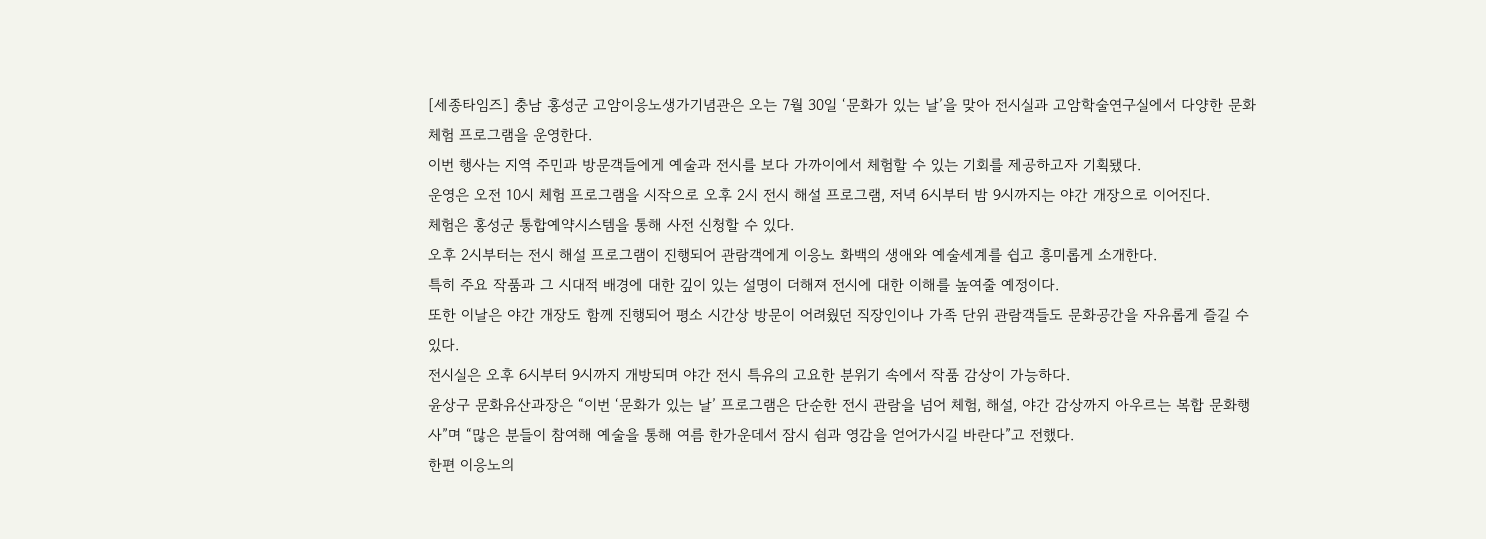[세종타임즈] 충남 홍성군 고암이응노생가기념관은 오는 7월 30일 ‘문화가 있는 날’을 맞아 전시실과 고암학술연구실에서 다양한 문화 체험 프로그램을 운영한다.
이번 행사는 지역 주민과 방문객들에게 예술과 전시를 보다 가까이에서 체험할 수 있는 기회를 제공하고자 기획됐다.
운영은 오전 10시 체험 프로그램을 시작으로 오후 2시 전시 해설 프로그램, 저녁 6시부터 밤 9시까지는 야간 개장으로 이어진다.
체험은 홍성군 통합예약시스템을 통해 사전 신청할 수 있다.
오후 2시부터는 전시 해설 프로그램이 진행되어 관람객에게 이응노 화백의 생애와 예술세계를 쉽고 흥미롭게 소개한다.
특히 주요 작품과 그 시대적 배경에 대한 깊이 있는 설명이 더해져 전시에 대한 이해를 높여줄 예정이다.
또한 이날은 야간 개장도 함께 진행되어 평소 시간상 방문이 어려웠던 직장인이나 가족 단위 관람객들도 문화공간을 자유롭게 즐길 수 있다.
전시실은 오후 6시부터 9시까지 개방되며 야간 전시 특유의 고요한 분위기 속에서 작품 감상이 가능하다.
윤상구 문화유산과장은 “이번 ‘문화가 있는 날’ 프로그램은 단순한 전시 관람을 넘어 체험, 해설, 야간 감상까지 아우르는 복합 문화행사”며 “많은 분들이 참여해 예술을 통해 여름 한가운데서 잠시 쉼과 영감을 얻어가시길 바란다”고 전했다.
한편 이응노의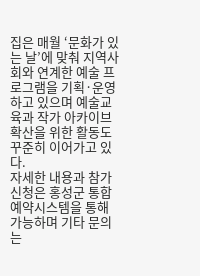집은 매월 ‘문화가 있는 날’에 맞춰 지역사회와 연계한 예술 프로그램을 기획·운영하고 있으며 예술교육과 작가 아카이브 확산을 위한 활동도 꾸준히 이어가고 있다.
자세한 내용과 참가 신청은 홍성군 통합예약시스템을 통해 가능하며 기타 문의는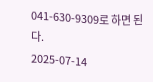041-630-9309로 하면 된다.
2025-07-14